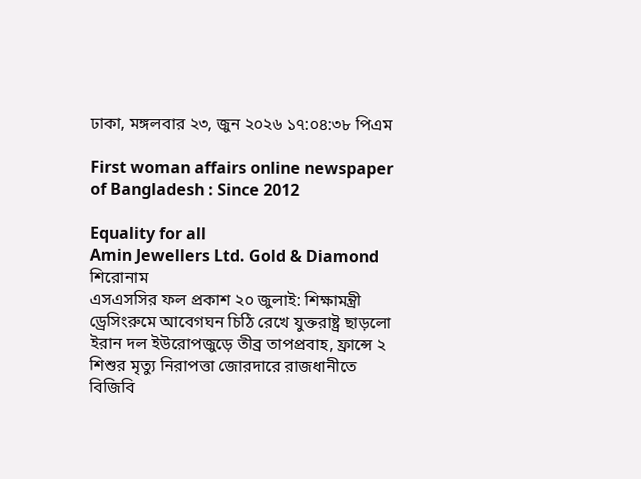ঢাকা, মঙ্গলবার ২৩, জুন ২০২৬ ১৭:০৪:৩৮ পিএম

First woman affairs online newspaper of Bangladesh : Since 2012

Equality for all
Amin Jewellers Ltd. Gold & Diamond
শিরোনাম
এসএসসির ফল প্রকাশ ২০ জুলাই: শিক্ষামন্ত্রী ড্রেসিংরুমে আবেগঘন চিঠি রেখে যুক্তরাষ্ট্র ছাড়লো ইরান দল ইউরোপজুড়ে তীব্র তাপপ্রবাহ, ফ্রান্সে ২ শিশুর মৃত্যু নিরাপত্তা জোরদারে রাজধানীতে বিজিবি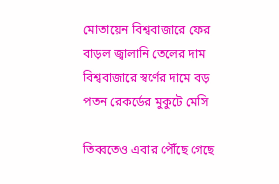মোতায়েন বিশ্ববাজারে ফের বাড়ল জ্বালানি তেলের দাম বিশ্ববাজারে স্বর্ণের দামে বড় পতন রেকর্ডের মুকুটে মেসি

তিব্বতেও এবার পৌঁছে গেছে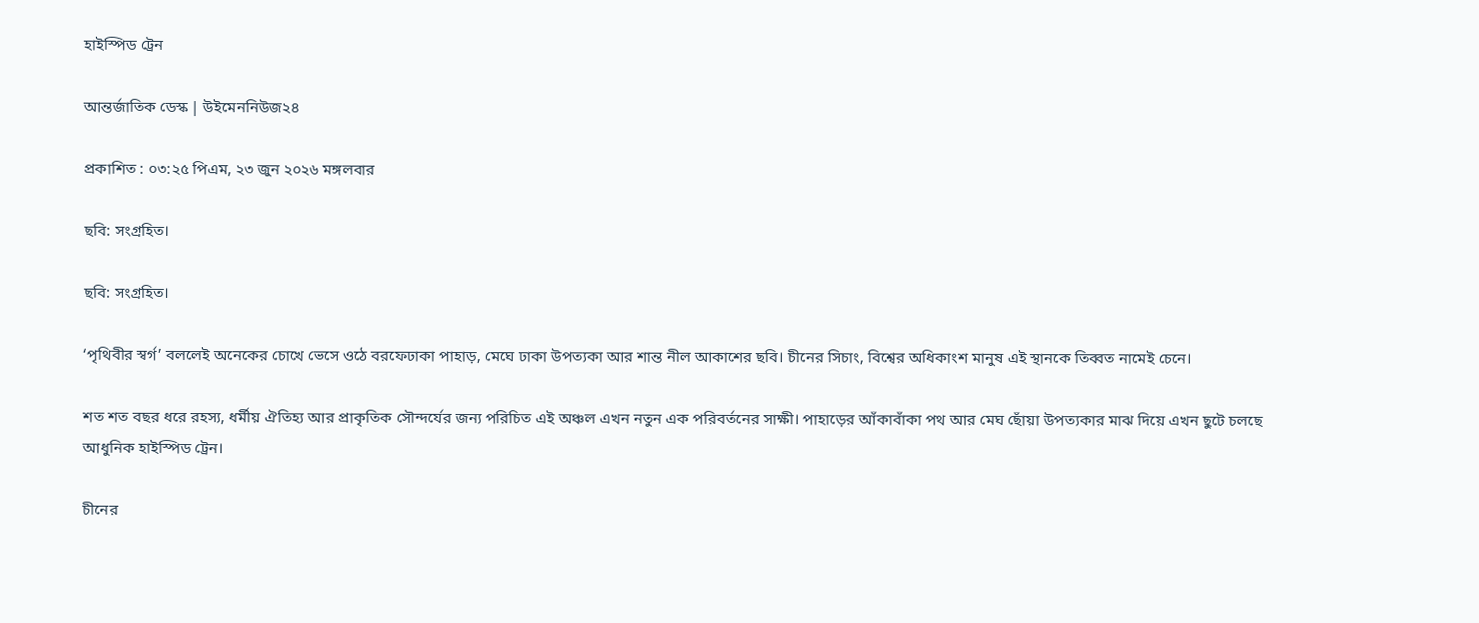হাইস্পিড ট্রেন

আন্তর্জাতিক ডেস্ক | উইমেননিউজ২৪

প্রকাশিত : ০৩:২৫ পিএম, ২৩ জুন ২০২৬ মঙ্গলবার

ছবি: সংগ্রহিত।

ছবি: সংগ্রহিত।

‘পৃথিবীর স্বর্গ’ বললেই অনেকের চোখে ভেসে ওঠে বরফেঢাকা পাহাড়, মেঘে ঢাকা উপত্যকা আর শান্ত নীল আকাশের ছবি। চীনের সিচাং, বিশ্বের অধিকাংশ মানুষ এই স্থানকে তিব্বত নামেই চেনে।

শত শত বছর ধরে রহস্য, ধর্মীয় ঐতিহ্য আর প্রাকৃতিক সৌন্দর্যের জন্য পরিচিত এই অঞ্চল এখন নতুন এক পরিবর্তনের সাক্ষী। পাহাড়ের আঁকাবাঁকা পথ আর মেঘ ছোঁয়া উপত্যকার মাঝ দিয়ে এখন ছুটে চলছে আধুনিক হাইস্পিড ট্রেন।

চীনের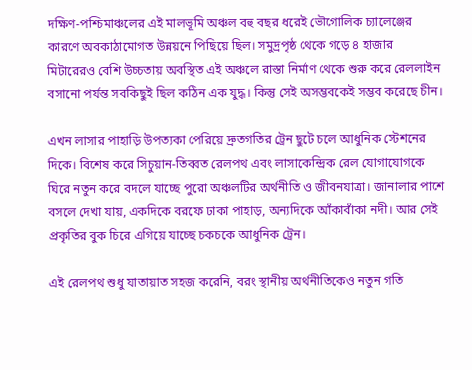দক্ষিণ-পশ্চিমাঞ্চলের এই মালভূমি অঞ্চল বহু বছর ধরেই ভৌগোলিক চ্যালেঞ্জের কারণে অবকাঠামোগত উন্নয়নে পিছিয়ে ছিল। সমুদ্রপৃষ্ঠ থেকে গড়ে ৪ হাজার মিটারেরও বেশি উচ্চতায় অবস্থিত এই অঞ্চলে রাস্তা নির্মাণ থেকে শুরু করে রেললাইন বসানো পর্যন্ত সবকিছুই ছিল কঠিন এক যুদ্ধ। কিন্তু সেই অসম্ভবকেই সম্ভব করেছে চীন।

এখন লাসার পাহাড়ি উপত্যকা পেরিয়ে দ্রুতগতির ট্রেন ছুটে চলে আধুনিক স্টেশনের দিকে। বিশেষ করে সিচুয়ান-তিব্বত রেলপথ এবং লাসাকেন্দ্রিক রেল যোগাযোগকে ঘিরে নতুন করে বদলে যাচ্ছে পুরো অঞ্চলটির অর্থনীতি ও জীবনযাত্রা। জানালার পাশে বসলে দেখা যায়, একদিকে বরফে ঢাকা পাহাড়, অন্যদিকে আঁকাবাঁকা নদী। আর সেই প্রকৃতির বুক চিরে এগিয়ে যাচ্ছে চকচকে আধুনিক ট্রেন।

এই রেলপথ শুধু যাতায়াত সহজ করেনি, বরং স্থানীয় অর্থনীতিকেও নতুন গতি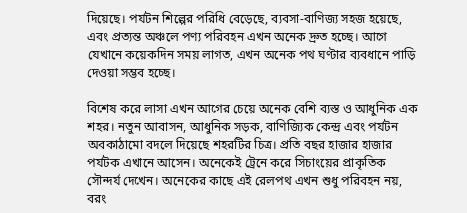দিয়েছে। পর্যটন শিল্পের পরিধি বেড়েছে, ব্যবসা-বাণিজ্য সহজ হয়েছে, এবং প্রত্যন্ত অঞ্চলে পণ্য পরিবহন এখন অনেক দ্রুত হচ্ছে। আগে যেখানে কয়েকদিন সময় লাগত, এখন অনেক পথ ঘণ্টার ব্যবধানে পাড়ি দেওয়া সম্ভব হচ্ছে।

বিশেষ করে লাসা এখন আগের চেয়ে অনেক বেশি ব্যস্ত ও আধুনিক এক শহর। নতুন আবাসন, আধুনিক সড়ক, বাণিজ্যিক কেন্দ্র এবং পর্যটন অবকাঠামো বদলে দিয়েছে শহরটির চিত্র। প্রতি বছর হাজার হাজার পর্যটক এখানে আসেন। অনেকেই ট্রেনে করে সিচাংয়ের প্রাকৃতিক সৌন্দর্য দেখেন। অনেকের কাছে এই রেলপথ এখন শুধু পরিবহন নয়, বরং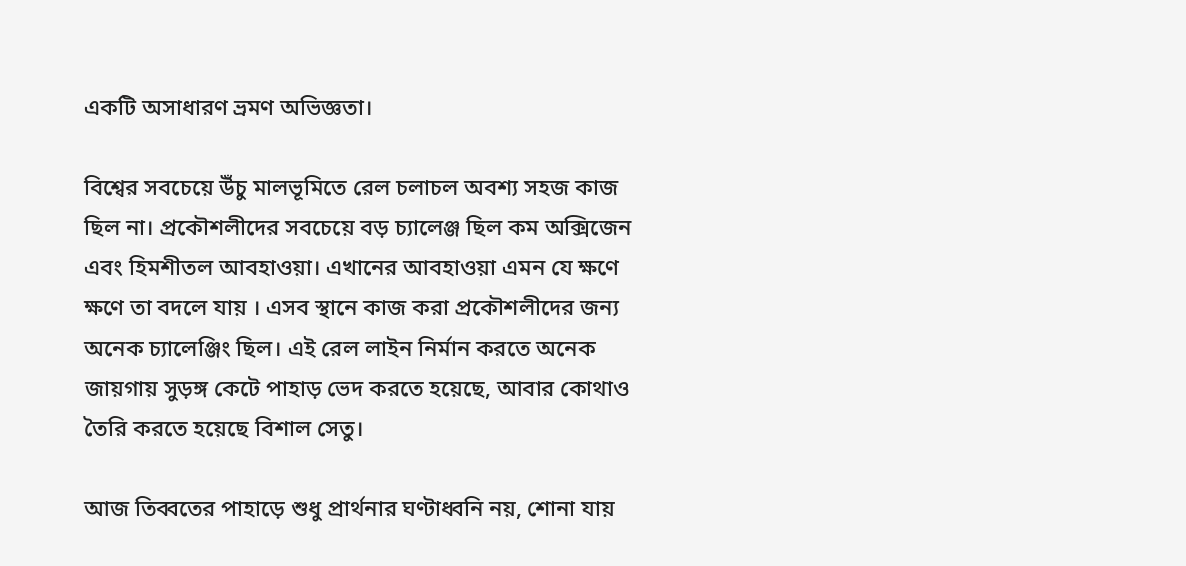একটি অসাধারণ ভ্রমণ অভিজ্ঞতা।

বিশ্বের সবচেয়ে উঁচু মালভূমিতে রেল চলাচল অবশ্য সহজ কাজ ছিল না। প্রকৌশলীদের সবচেয়ে বড় চ্যালেঞ্জ ছিল কম অক্সিজেন এবং হিমশীতল আবহাওয়া। এখানের আবহাওয়া এমন যে ক্ষণে ক্ষণে তা বদলে যায় । এসব স্থানে কাজ করা প্রকৌশলীদের জন্য অনেক চ্যালেঞ্জিং ছিল। এই রেল লাইন নির্মান করতে অনেক জায়গায় সুড়ঙ্গ কেটে পাহাড় ভেদ করতে হয়েছে, আবার কোথাও তৈরি করতে হয়েছে বিশাল সেতু।

আজ তিব্বতের পাহাড়ে শুধু প্রার্থনার ঘণ্টাধ্বনি নয়, শোনা যায়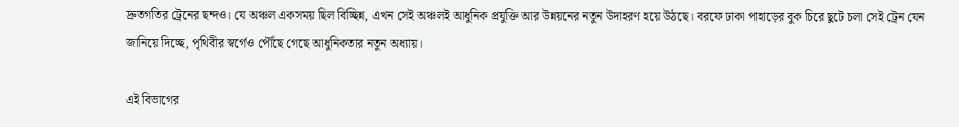দ্রুতগতির ট্রেনের ছন্দও। যে অঞ্চল একসময় ছিল বিচ্ছিন্ন, এখন সেই অঞ্চলই আধুনিক প্রযুক্তি আর উন্নয়নের নতুন উদাহরণ হয়ে উঠছে। বরফে ঢাকা পাহাড়ের বুক চিরে ছুটে চলা সেই ট্রেন যেন জানিয়ে দিচ্ছে, পৃথিবীর স্বর্গেও পৌঁছে গেছে আধুনিকতার নতুন অধ্যায়।

এই বিভাগের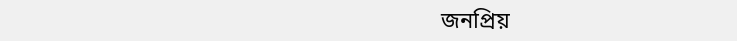জনপ্রিয়